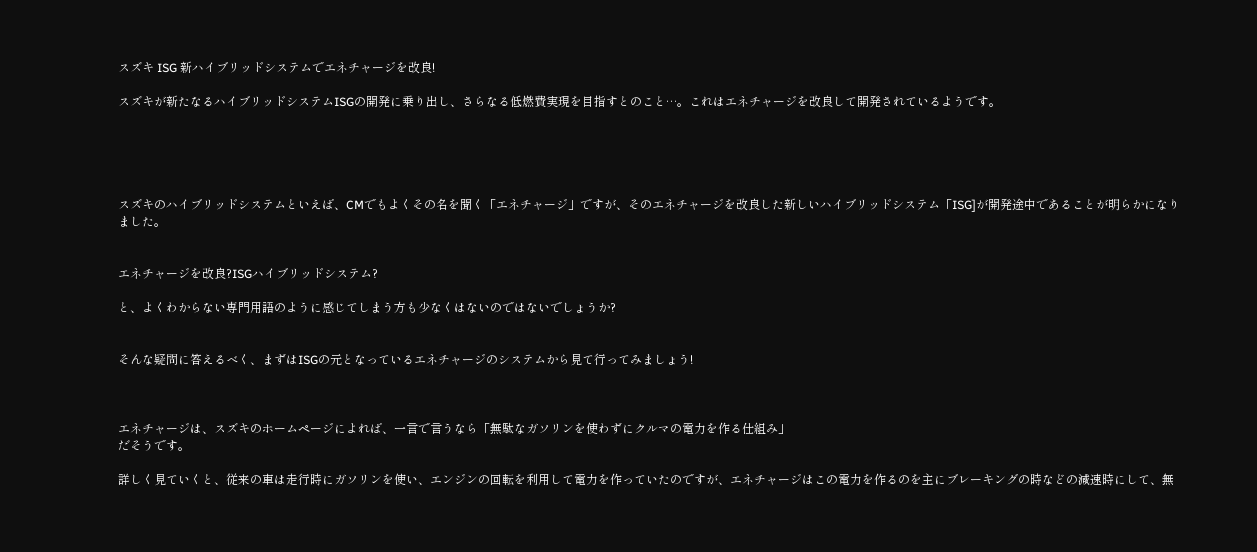スズキ ISG 新ハイブリッドシステムでエネチャージを改良!

スズキが新たなるハイブリッドシステムISGの開発に乗り出し、さらなる低燃費実現を目指すとのこと…。これはエネチャージを改良して開発されているようです。





スズキのハイブリッドシステムといえば、CMでもよくその名を聞く「エネチャージ」ですが、そのエネチャージを改良した新しいハイブリッドシステム「ISG]が開発途中であることが明らかになりました。


エネチャージを改良?ISGハイブリッドシステム?

と、よくわからない専門用語のように感じてしまう方も少なくはないのではないでしょうか?


そんな疑問に答えるべく、まずはISGの元となっているエネチャージのシステムから見て行ってみましょう!



エネチャージは、スズキのホームページによれば、一言で言うなら「無駄なガソリンを使わずにクルマの電力を作る仕組み」
だそうです。

詳しく見ていくと、従来の車は走行時にガソリンを使い、エンジンの回転を利用して電力を作っていたのですが、エネチャージはこの電力を作るのを主にブレーキングの時などの減速時にして、無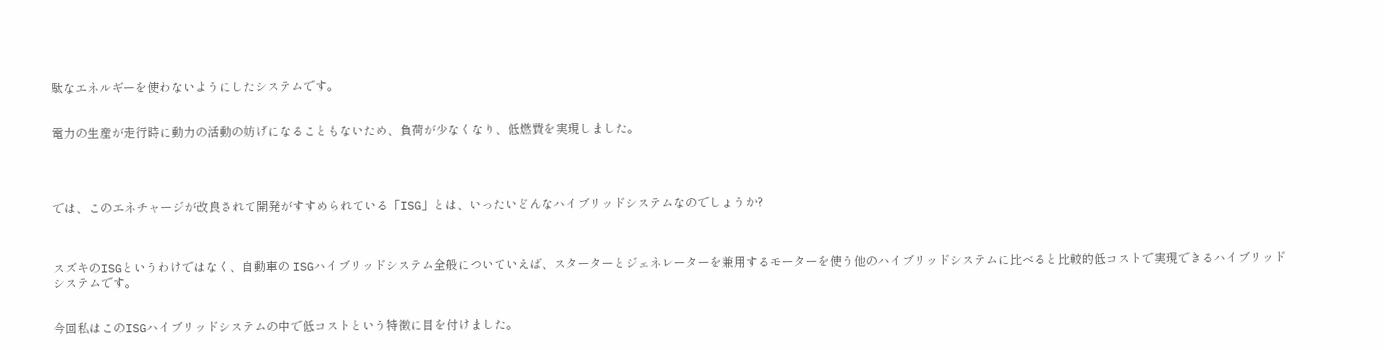駄なエネルギーを使わないようにしたシステムです。


電力の生産が走行時に動力の活動の妨げになることもないため、負荷が少なくなり、低燃費を実現しました。




では、このエネチャージが改良されて開発がすすめられている「ISG」とは、いったいどんなハイブリッドシステムなのでしょうか?



スズキのISGというわけではなく、自動車の ISGハイブリッドシステム全般についていえば、スターターとジェネレーターを兼用するモーターを使う他のハイブリッドシステムに比べると比較的低コストで実現できるハイブリッドシステムです。


今回私はこのISGハイブリッドシステムの中で低コストという特徴に目を付けました。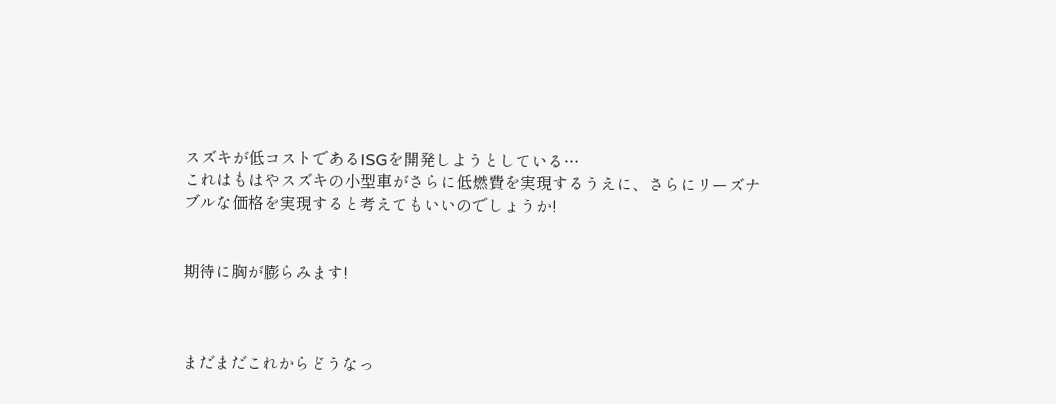スズキが低コストであるISGを開発しようとしている…
これはもはやスズキの小型車がさらに低燃費を実現するうえに、さらにリーズナブルな価格を実現すると考えてもいいのでしょうか!


期待に胸が膨らみます!



まだまだこれからどうなっ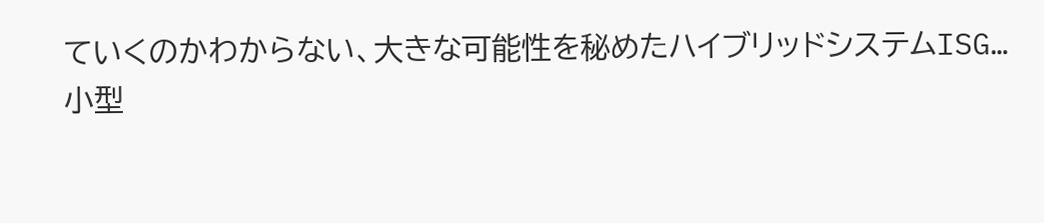ていくのかわからない、大きな可能性を秘めたハイブリッドシステムISG…
小型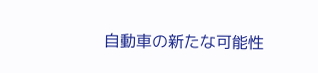自動車の新たな可能性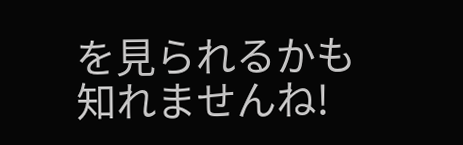を見られるかも知れませんね!